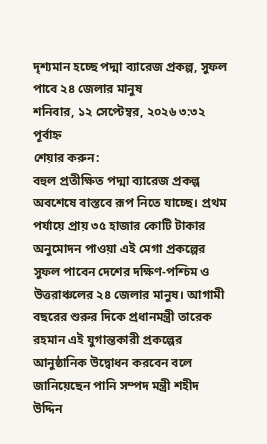দৃশ্যমান হচ্ছে পদ্মা ব্যারেজ প্রকল্প, সুফল পাবে ২৪ জেলার মানুষ
শনিবার, ১২ সেপ্টেম্বর, ২০২৬ ৩:৩২ পূর্বাহ্ন
শেয়ার করুন:
বহুল প্রতীক্ষিত পদ্মা ব্যারেজ প্রকল্প অবশেষে বাস্তবে রূপ নিতে যাচ্ছে। প্রথম পর্যায়ে প্রায় ৩৫ হাজার কোটি টাকার অনুমোদন পাওয়া এই মেগা প্রকল্পের সুফল পাবেন দেশের দক্ষিণ-পশ্চিম ও উত্তরাঞ্চলের ২৪ জেলার মানুষ। আগামী বছরের শুরুর দিকে প্রধানমন্ত্রী তারেক রহমান এই যুগান্তকারী প্রকল্পের আনুষ্ঠানিক উদ্বোধন করবেন বলে জানিয়েছেন পানি সম্পদ মন্ত্রী শহীদ উদ্দিন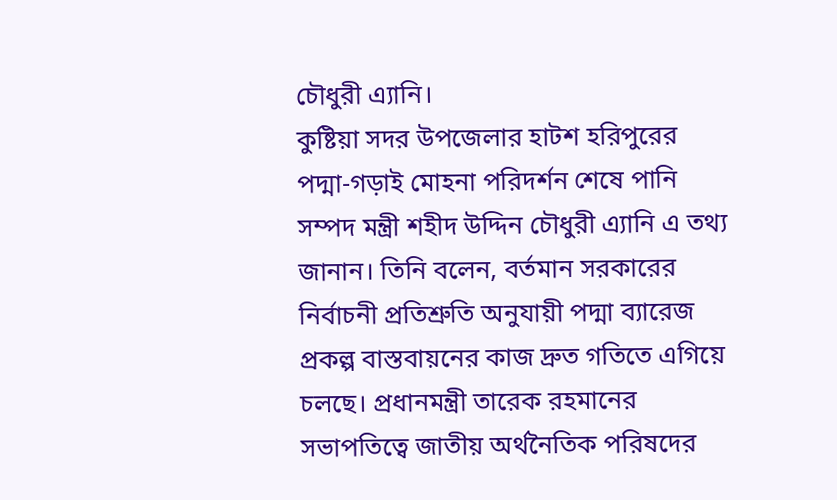চৌধুরী এ্যানি।
কুষ্টিয়া সদর উপজেলার হাটশ হরিপুরের পদ্মা-গড়াই মোহনা পরিদর্শন শেষে পানি সম্পদ মন্ত্রী শহীদ উদ্দিন চৌধুরী এ্যানি এ তথ্য জানান। তিনি বলেন, বর্তমান সরকারের নির্বাচনী প্রতিশ্রুতি অনুযায়ী পদ্মা ব্যারেজ প্রকল্প বাস্তবায়নের কাজ দ্রুত গতিতে এগিয়ে চলছে। প্রধানমন্ত্রী তারেক রহমানের সভাপতিত্বে জাতীয় অর্থনৈতিক পরিষদের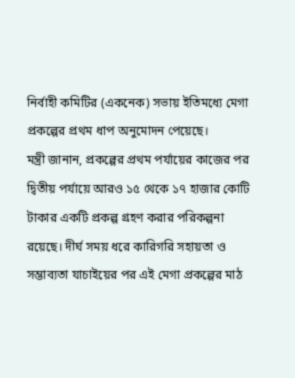নির্বাহী কমিটির (একনেক) সভায় ইতিমধ্যে মেগা প্রকল্পের প্রথম ধাপ অনুমোদন পেয়েছে।
মন্ত্রী জানান, প্রকল্পের প্রথম পর্যায়ের কাজের পর দ্বিতীয় পর্যায়ে আরও ১৫ থেকে ১৭ হাজার কোটি টাকার একটি প্রকল্প গ্রহণ করার পরিকল্পনা রয়েছে। দীর্ঘ সময় ধরে কারিগরি সহায়তা ও সম্ভাব্যতা যাচাইয়ের পর এই মেগা প্রকল্পের মাঠ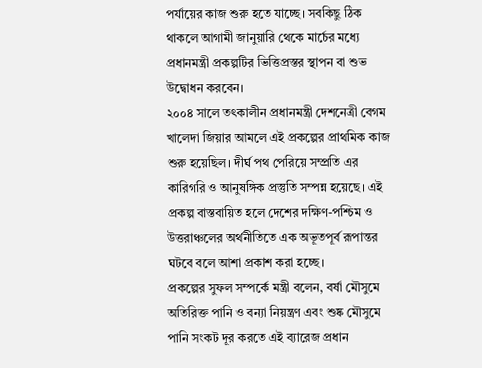পর্যায়ের কাজ শুরু হতে যাচ্ছে। সবকিছু ঠিক থাকলে আগামী জানুয়ারি থেকে মার্চের মধ্যে প্রধানমন্ত্রী প্রকল্পটির ভিত্তিপ্রস্তর স্থাপন বা শুভ উদ্বোধন করবেন।
২০০৪ সালে তৎকালীন প্রধানমন্ত্রী দেশনেত্রী বেগম খালেদা জিয়ার আমলে এই প্রকল্পের প্রাথমিক কাজ শুরু হয়েছিল। দীর্ঘ পথ পেরিয়ে সম্প্রতি এর কারিগরি ও আনুষঙ্গিক প্রস্তুতি সম্পন্ন হয়েছে। এই প্রকল্প বাস্তবায়িত হলে দেশের দক্ষিণ-পশ্চিম ও উত্তরাঞ্চলের অর্থনীতিতে এক অভূতপূর্ব রূপান্তর ঘটবে বলে আশা প্রকাশ করা হচ্ছে।
প্রকল্পের সুফল সম্পর্কে মন্ত্রী বলেন, বর্ষা মৌসুমে অতিরিক্ত পানি ও বন্যা নিয়ন্ত্রণ এবং শুষ্ক মৌসুমে পানি সংকট দূর করতে এই ব্যারেজ প্রধান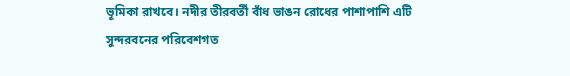ভূমিকা রাখবে। নদীর তীরবর্তী বাঁধ ভাঙন রোধের পাশাপাশি এটি সুন্দরবনের পরিবেশগত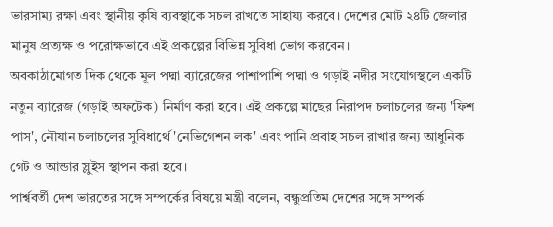ভারসাম্য রক্ষা এবং স্থানীয় কৃষি ব্যবস্থাকে সচল রাখতে সাহায্য করবে। দেশের মোট ২৪টি জেলার মানুষ প্রত্যক্ষ ও পরোক্ষভাবে এই প্রকল্পের বিভিন্ন সুবিধা ভোগ করবেন।
অবকাঠামোগত দিক থেকে মূল পদ্মা ব্যারেজের পাশাপাশি পদ্মা ও গড়াই নদীর সংযোগস্থলে একটি নতুন ব্যারেজ (গড়াই অফটেক) নির্মাণ করা হবে। এই প্রকল্পে মাছের নিরাপদ চলাচলের জন্য 'ফিশ পাস', নৌযান চলাচলের সুবিধার্থে 'নেভিগেশন লক' এবং পানি প্রবাহ সচল রাখার জন্য আধুনিক গেট ও আন্ডার স্লুইস স্থাপন করা হবে।
পার্শ্ববর্তী দেশ ভারতের সঙ্গে সম্পর্কের বিষয়ে মন্ত্রী বলেন, বন্ধুপ্রতিম দেশের সঙ্গে সম্পর্ক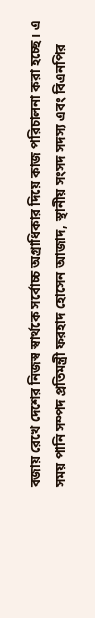বজায় রেখে দেশের নিজস্ব স্বার্থকে সর্বোচ্চ অগ্রাধিকার দিয়ে কাজ পরিচালনা করা হচ্ছে। এ সময় পানি সম্পদ প্রতিমন্ত্রী ফরহাদ হোসেন আজাদ, স্থানীয় সংসদ সদস্য এবং বিএনপির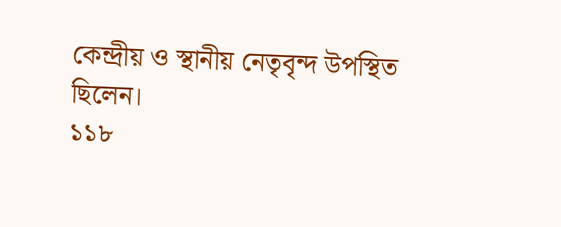কেন্দ্রীয় ও স্থানীয় নেতৃবৃন্দ উপস্থিত ছিলেন।
১১৮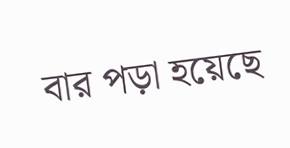বার পড়া হয়েছে